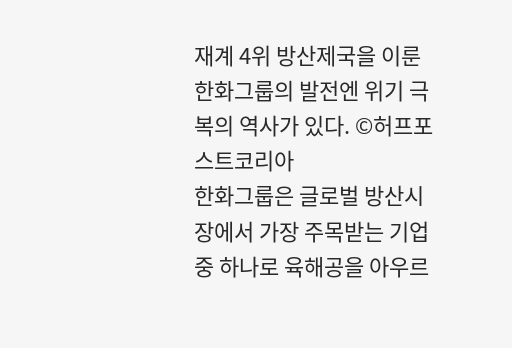재계 4위 방산제국을 이룬 한화그룹의 발전엔 위기 극복의 역사가 있다. ©허프포스트코리아
한화그룹은 글로벌 방산시장에서 가장 주목받는 기업 중 하나로 육해공을 아우르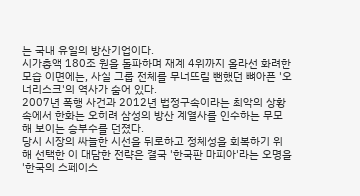는 국내 유일의 방산기업이다.
시가총액 180조 원을 돌파하며 재계 4위까지 올라선 화려한 모습 이면에는, 사실 그룹 전체를 무너뜨릴 뻔했던 뼈아픈 '오너리스크'의 역사가 숨어 있다.
2007년 폭행 사건과 2012년 법정구속이라는 최악의 상황 속에서 한화는 오히려 삼성의 방산 계열사를 인수하는 무모해 보이는 승부수를 던졌다.
당시 시장의 싸늘한 시선을 뒤로하고 정체성을 회복하기 위해 선택한 이 대담한 전략은 결국 '한국판 마피아'라는 오명을 '한국의 스페이스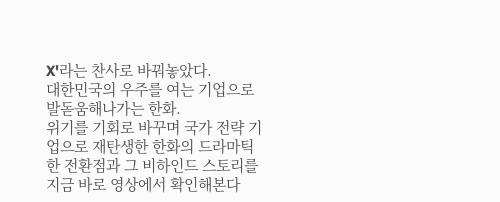X'라는 찬사로 바꿔놓았다.
대한민국의 우주를 여는 기업으로 발돋움해나가는 한화.
위기를 기회로 바꾸며 국가 전략 기업으로 재탄생한 한화의 드라마틱한 전환점과 그 비하인드 스토리를 지금 바로 영상에서 확인해본다